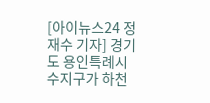[아이뉴스24 정재수 기자] 경기도 용인특례시 수지구가 하천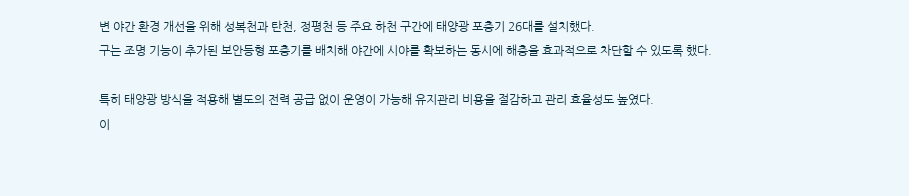변 야간 환경 개선을 위해 성복천과 탄천, 정평천 등 주요 하천 구간에 태양광 포충기 26대를 설치했다.
구는 조명 기능이 추가된 보안등형 포충기를 배치해 야간에 시야를 확보하는 동시에 해충을 효과적으로 차단할 수 있도록 했다.

특히 태양광 방식을 적용해 별도의 전력 공급 없이 운영이 가능해 유지관리 비용을 절감하고 관리 효율성도 높였다.
이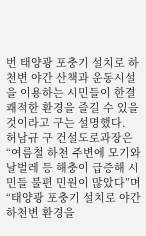번 태양광 포충기 설치로 하천변 야간 산책과 운동시설을 이용하는 시민들이 한결 쾌적한 환경을 즐길 수 있을 것이라고 구는 설명했다.
허남규 구 건설도로과장은 “여름철 하천 주변에 모기와 날벌레 등 해충이 급증해 시민들 불편 민원이 많았다”며 “태양광 포충기 설치로 야간 하천변 환경을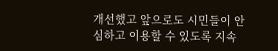개선했고 앞으로도 시민들이 안심하고 이용할 수 있도록 지속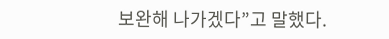보완해 나가겠다”고 말했다.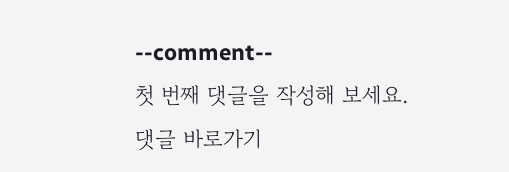--comment--
첫 번째 댓글을 작성해 보세요.
댓글 바로가기